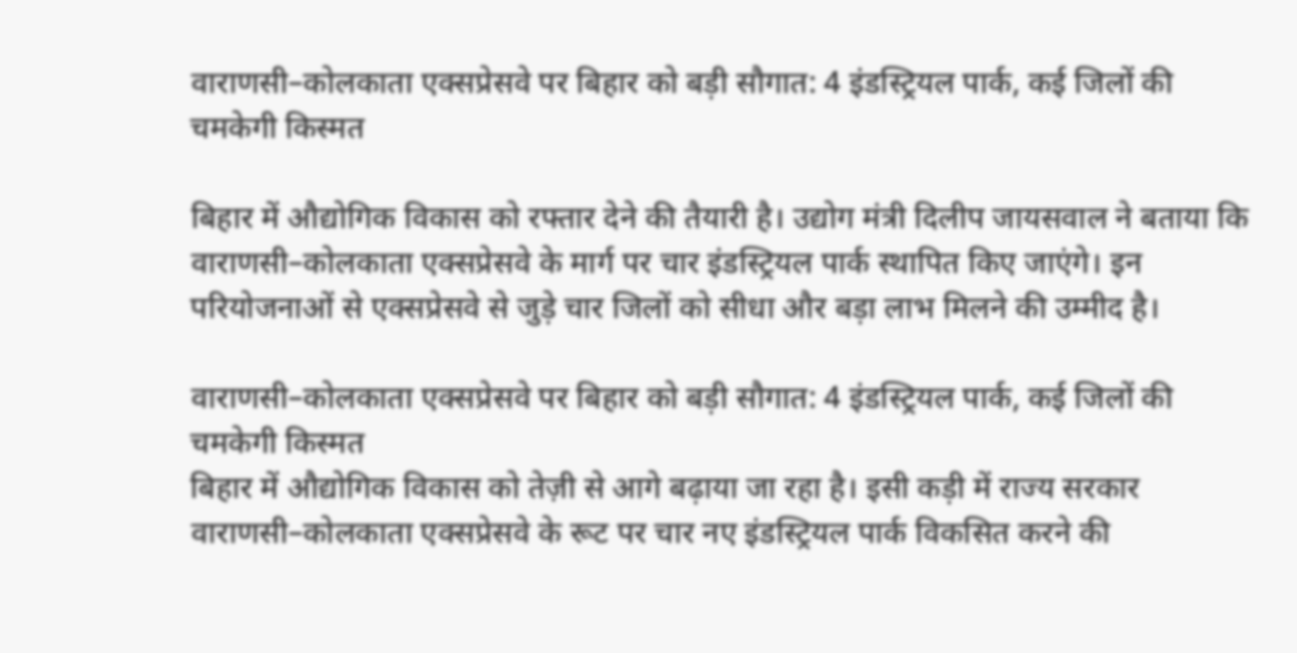वाराणसी–कोलकाता एक्सप्रेसवे पर बिहार को बड़ी सौगात: 4 इंडस्ट्रियल पार्क, कई जिलों की चमकेगी किस्मत

बिहार में औद्योगिक विकास को रफ्तार देने की तैयारी है। उद्योग मंत्री दिलीप जायसवाल ने बताया कि वाराणसी–कोलकाता एक्सप्रेसवे के मार्ग पर चार इंडस्ट्रियल पार्क स्थापित किए जाएंगे। इन परियोजनाओं से एक्सप्रेसवे से जुड़े चार जिलों को सीधा और बड़ा लाभ मिलने की उम्मीद है।

वाराणसी–कोलकाता एक्सप्रेसवे पर बिहार को बड़ी सौगात: 4 इंडस्ट्रियल पार्क, कई जिलों की चमकेगी किस्मत
बिहार में औद्योगिक विकास को तेज़ी से आगे बढ़ाया जा रहा है। इसी कड़ी में राज्य सरकार वाराणसी–कोलकाता एक्सप्रेसवे के रूट पर चार नए इंडस्ट्रियल पार्क विकसित करने की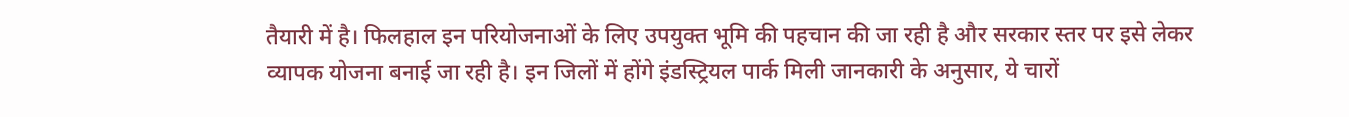तैयारी में है। फिलहाल इन परियोजनाओं के लिए उपयुक्त भूमि की पहचान की जा रही है और सरकार स्तर पर इसे लेकर व्यापक योजना बनाई जा रही है। इन जिलों में होंगे इंडस्ट्रियल पार्क मिली जानकारी के अनुसार, ये चारों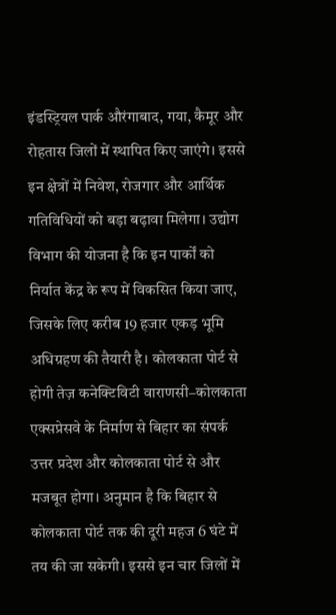इंडस्ट्रियल पार्क औरंगाबाद, गया, कैमूर और रोहतास जिलों में स्थापित किए जाएंगे। इससे इन क्षेत्रों में निवेश, रोजगार और आर्थिक गतिविधियों को बड़ा बढ़ावा मिलेगा। उद्योग विभाग की योजना है कि इन पार्कों को निर्यात केंद्र के रूप में विकसित किया जाए, जिसके लिए करीब 19 हजार एकड़ भूमि अधिग्रहण की तैयारी है। कोलकाता पोर्ट से होगी तेज़ कनेक्टिविटी वाराणसी–कोलकाता एक्सप्रेसवे के निर्माण से बिहार का संपर्क उत्तर प्रदेश और कोलकाता पोर्ट से और मजबूत होगा। अनुमान है कि बिहार से कोलकाता पोर्ट तक की दूरी महज 6 घंटे में तय की जा सकेगी। इससे इन चार जिलों में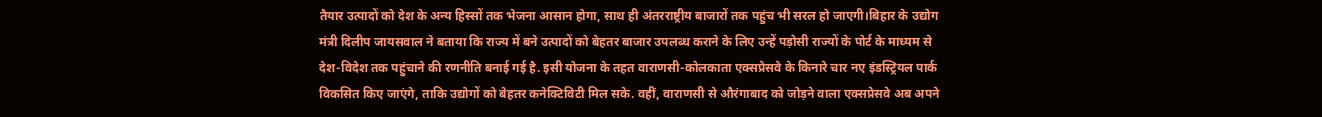तैयार उत्पादों को देश के अन्य हिस्सों तक भेजना आसान होगा, साथ ही अंतरराष्ट्रीय बाजारों तक पहुंच भी सरल हो जाएगी।बिहार के उद्योग मंत्री दिलीप जायसवाल ने बताया कि राज्य में बने उत्पादों को बेहतर बाजार उपलब्ध कराने के लिए उन्हें पड़ोसी राज्यों के पोर्ट के माध्यम से देश-विदेश तक पहुंचाने की रणनीति बनाई गई है. इसी योजना के तहत वाराणसी-कोलकाता एक्सप्रेसवे के किनारे चार नए इंडस्ट्रियल पार्क विकसित किए जाएंगे, ताकि उद्योगों को बेहतर कनेक्टिविटी मिल सके. वहीं, वाराणसी से औरंगाबाद को जोड़ने वाला एक्सप्रेसवे अब अपने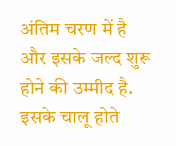अंतिम चरण में है और इसके जल्द शुरू होने की उम्मीद है. इसके चालू होते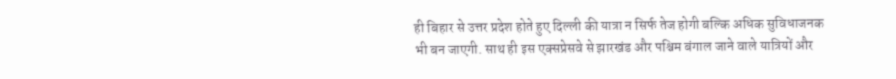ही बिहार से उत्तर प्रदेश होते हुए दिल्ली की यात्रा न सिर्फ तेज होगी बल्कि अधिक सुविधाजनक भी बन जाएगी. साथ ही इस एक्सप्रेसवे से झारखंड और पश्चिम बंगाल जाने वाले यात्रियों और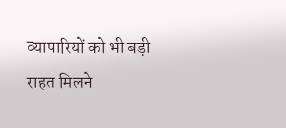व्यापारियों को भी बड़ी राहत मिलने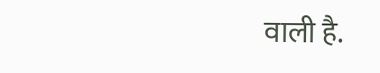वाली है.